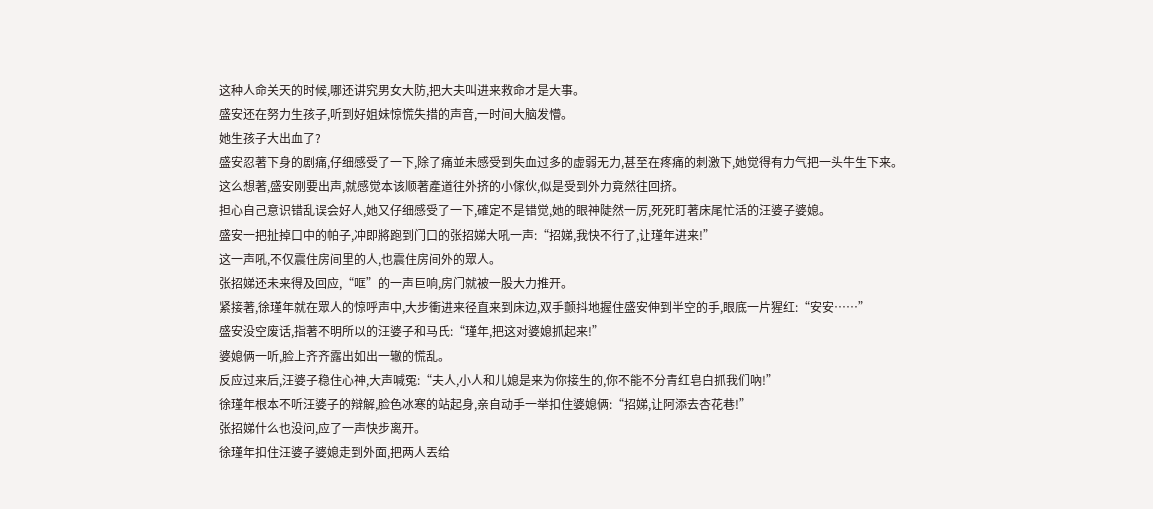这种人命关天的时候,哪还讲究男女大防,把大夫叫进来救命才是大事。
盛安还在努力生孩子,听到好姐妹惊慌失措的声音,一时间大脑发懵。
她生孩子大出血了?
盛安忍著下身的剧痛,仔细感受了一下,除了痛並未感受到失血过多的虚弱无力,甚至在疼痛的刺激下,她觉得有力气把一头牛生下来。
这么想著,盛安刚要出声,就感觉本该顺著產道往外挤的小傢伙,似是受到外力竟然往回挤。
担心自己意识错乱误会好人,她又仔细感受了一下,確定不是错觉,她的眼神陡然一厉,死死盯著床尾忙活的汪婆子婆媳。
盛安一把扯掉口中的帕子,冲即將跑到门口的张招娣大吼一声:“招娣,我快不行了,让瑾年进来!”
这一声吼,不仅震住房间里的人,也震住房间外的眾人。
张招娣还未来得及回应,“哐”的一声巨响,房门就被一股大力推开。
紧接著,徐瑾年就在眾人的惊呼声中,大步衝进来径直来到床边,双手颤抖地握住盛安伸到半空的手,眼底一片猩红:“安安……”
盛安没空废话,指著不明所以的汪婆子和马氏:“瑾年,把这对婆媳抓起来!”
婆媳俩一听,脸上齐齐露出如出一辙的慌乱。
反应过来后,汪婆子稳住心神,大声喊冤:“夫人,小人和儿媳是来为你接生的,你不能不分青红皂白抓我们吶!”
徐瑾年根本不听汪婆子的辩解,脸色冰寒的站起身,亲自动手一举扣住婆媳俩:“招娣,让阿添去杏花巷!”
张招娣什么也没问,应了一声快步离开。
徐瑾年扣住汪婆子婆媳走到外面,把两人丟给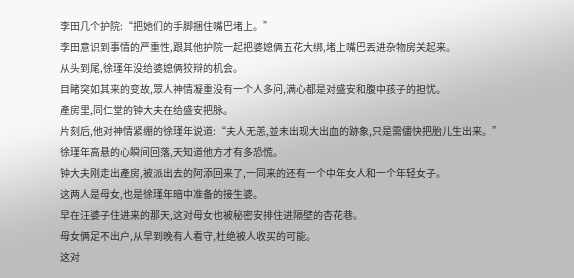李田几个护院:“把她们的手脚捆住嘴巴堵上。”
李田意识到事情的严重性,跟其他护院一起把婆媳俩五花大绑,堵上嘴巴丟进杂物房关起来。
从头到尾,徐瑾年没给婆媳俩狡辩的机会。
目睹突如其来的变故,眾人神情凝重没有一个人多问,满心都是对盛安和腹中孩子的担忧。
產房里,同仁堂的钟大夫在给盛安把脉。
片刻后,他对神情紧绷的徐瑾年说道:“夫人无恙,並未出现大出血的跡象,只是需儘快把胎儿生出来。”
徐瑾年高悬的心瞬间回落,天知道他方才有多恐慌。
钟大夫刚走出產房,被派出去的阿添回来了,一同来的还有一个中年女人和一个年轻女子。
这两人是母女,也是徐瑾年暗中准备的接生婆。
早在汪婆子住进来的那天,这对母女也被秘密安排住进隔壁的杏花巷。
母女俩足不出户,从早到晚有人看守,杜绝被人收买的可能。
这对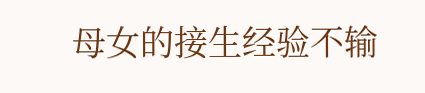母女的接生经验不输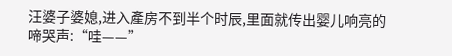汪婆子婆媳,进入產房不到半个时辰,里面就传出婴儿响亮的啼哭声:“哇——”